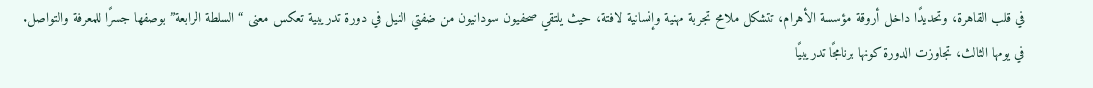في قلب القاهرة، وتحديدًا داخل أروقة مؤسسة الأهرام، تتشكل ملامح تجربة مهنية وإنسانية لافتة، حيث يلتقي صحفيون سودانيون من ضفتي النيل في دورة تدريبية تعكس معنى “السلطة الرابعة” بوصفها جسرًا للمعرفة والتواصل.
في يومها الثالث، تجاوزت الدورة كونها برنامجًا تدريبيًا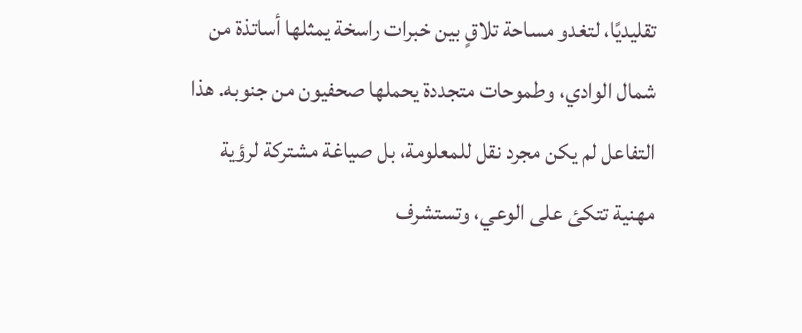تقليديًا، لتغدو مساحة تلاقٍ بين خبرات راسخة يمثلها أساتذة من شمال الوادي، وطموحات متجددة يحملها صحفيون من جنوبه. هذا التفاعل لم يكن مجرد نقل للمعلومة، بل صياغة مشتركة لرؤية مهنية تتكئ على الوعي، وتستشرف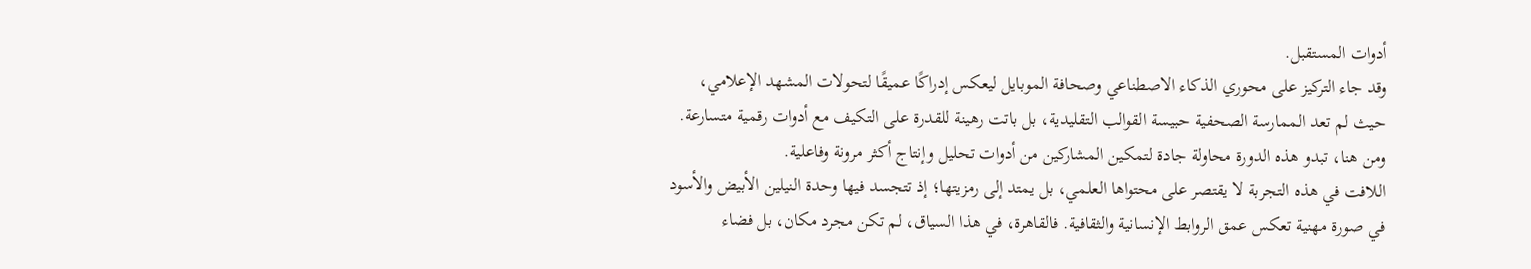أدوات المستقبل.
وقد جاء التركيز على محوري الذكاء الاصطناعي وصحافة الموبايل ليعكس إدراكًا عميقًا لتحولات المشهد الإعلامي، حيث لم تعد الممارسة الصحفية حبيسة القوالب التقليدية، بل باتت رهينة للقدرة على التكيف مع أدوات رقمية متسارعة. ومن هنا، تبدو هذه الدورة محاولة جادة لتمكين المشاركين من أدوات تحليل وإنتاج أكثر مرونة وفاعلية.
اللافت في هذه التجربة لا يقتصر على محتواها العلمي، بل يمتد إلى رمزيتها؛ إذ تتجسد فيها وحدة النيلين الأبيض والأسود في صورة مهنية تعكس عمق الروابط الإنسانية والثقافية. فالقاهرة، في هذا السياق، لم تكن مجرد مكان، بل فضاء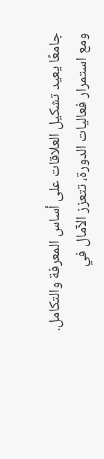جامعًا يعيد تشكيل العلاقات على أساس المعرفة والتكامل.
ومع استمرار فعاليات الدورة، تتعزز الآمال في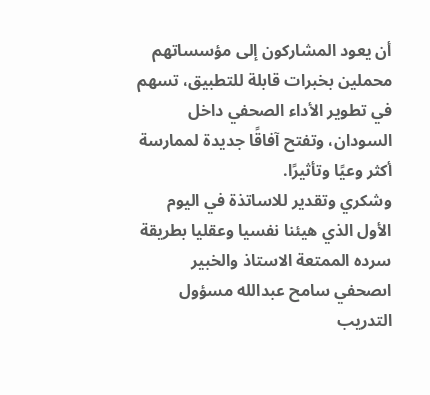أن يعود المشاركون إلى مؤسساتهم محملين بخبرات قابلة للتطبيق، تسهم في تطوير الأداء الصحفي داخل السودان، وتفتح آفاقًا جديدة لممارسة أكثر وعيًا وتأثيرًا.
وشكري وتقدير للاساتذة في اليوم الأول الذي هيئنا نفسيا وعقليا بطريقة سرده الممتعة الاستاذ والخبير اىصحفي سامح عبدالله مسؤول التدريب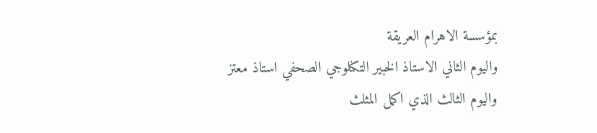بمؤسسة الاهرام العريقة
واليوم الثاني الاستاذ الخبير التكنلوجي الصحفي استاذ معتز
واليوم الثالث الذي اكمل المثلث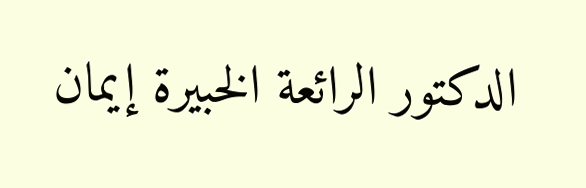الدكتور الرائعة الخبيرة إيمان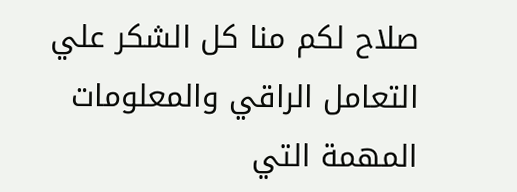صلاح لكم منا كل الشكر علي التعامل الراقي والمعلومات المهمة التي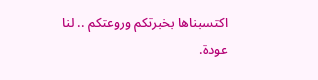اكتسبناها بخبرتكم وروعتكم .. لنا عودة.